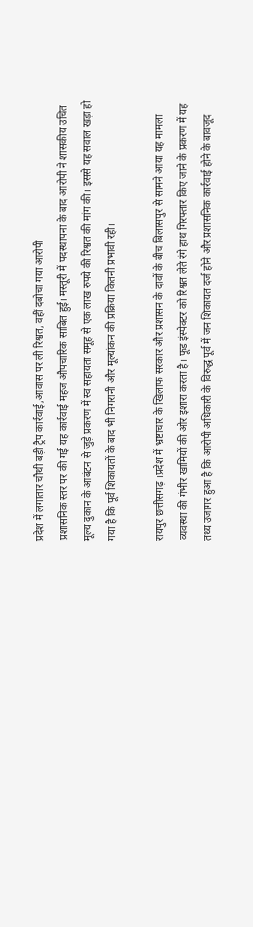प्रदेश में लगातार चौथी बड़ी ट्रैप कार्रवाई,आवास पर ली रिश्वत, वहीं दबोचा गया आरोपी
प्रशासनिक स्तर पर की गई यह कार्रवाई महज औपचारिक साबित हुई। मस्तूरी में पदस्थापना के बाद आरोपी ने शासकीय उचित मूल्य दुकान के आबंटन से जुड़े प्रकरण में स्व सहायता समूह से एक लाख रुपये की रिश्वत की मांग की। इससे यह सवाल खड़ा हो गया है कि पूर्व शिकायतों के बाद भी निगरानी और मूल्यांकन की प्रक्रिया कितनी प्रभावी रही।

रायपुर छत्तीसगढ़ ।प्रदेश में भ्रष्टाचार के खिलाफ सरकार और प्रशासन के दावों के बीच बिलासपुर से सामने आया यह मामला व्यवस्था की गंभीर खामियों की ओर इशारा करता है। फूड इंस्पेक्टर को रिश्वत लेते रंगे हाथ गिरफ्तार किए जाने के प्रकरण में यह तथ्य उजागर हुआ है कि आरोपी अधिकारी के विरुद्ध पूर्व में जन शिकायत दर्ज होने और प्रशासनिक कार्रवाई होने के बावजूद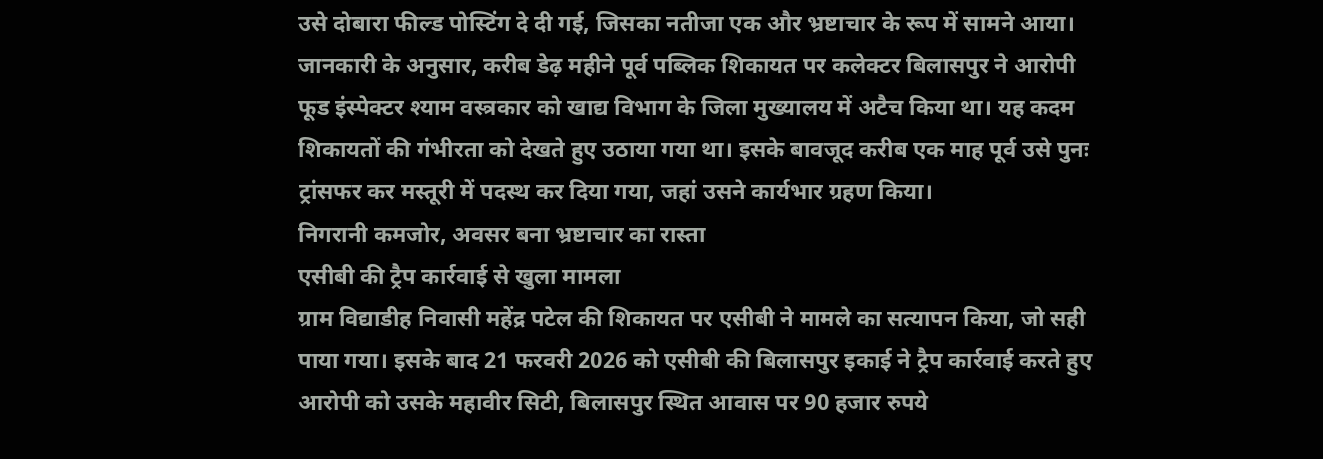उसे दोबारा फील्ड पोस्टिंग दे दी गई, जिसका नतीजा एक और भ्रष्टाचार के रूप में सामने आया।
जानकारी के अनुसार, करीब डेढ़ महीने पूर्व पब्लिक शिकायत पर कलेक्टर बिलासपुर ने आरोपी फूड इंस्पेक्टर श्याम वस्त्रकार को खाद्य विभाग के जिला मुख्यालय में अटैच किया था। यह कदम शिकायतों की गंभीरता को देखते हुए उठाया गया था। इसके बावजूद करीब एक माह पूर्व उसे पुनः ट्रांसफर कर मस्तूरी में पदस्थ कर दिया गया, जहां उसने कार्यभार ग्रहण किया।
निगरानी कमजोर, अवसर बना भ्रष्टाचार का रास्ता
एसीबी की ट्रैप कार्रवाई से खुला मामला
ग्राम विद्याडीह निवासी महेंद्र पटेल की शिकायत पर एसीबी ने मामले का सत्यापन किया, जो सही पाया गया। इसके बाद 21 फरवरी 2026 को एसीबी की बिलासपुर इकाई ने ट्रैप कार्रवाई करते हुए आरोपी को उसके महावीर सिटी, बिलासपुर स्थित आवास पर 90 हजार रुपये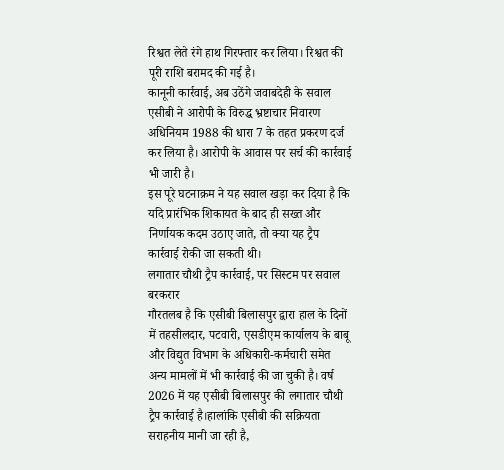रिश्वत लेते रंगे हाथ गिरफ्तार कर लिया। रिश्वत की पूरी राशि बरामद की गई है।
कानूनी कार्रवाई, अब उठेंगे जवाबदेही के सवाल
एसीबी ने आरोपी के विरुद्ध भ्रष्टाचार निवारण अधिनियम 1988 की धारा 7 के तहत प्रकरण दर्ज कर लिया है। आरोपी के आवास पर सर्च की कार्रवाई भी जारी है।
इस पूरे घटनाक्रम ने यह सवाल खड़ा कर दिया है कि यदि प्रारंभिक शिकायत के बाद ही सख्त और निर्णायक कदम उठाए जाते, तो क्या यह ट्रैप कार्रवाई रोकी जा सकती थी।
लगातार चौथी ट्रैप कार्रवाई, पर सिस्टम पर सवाल बरकरार
गौरतलब है कि एसीबी बिलासपुर द्वारा हाल के दिनों में तहसीलदार, पटवारी, एसडीएम कार्यालय के बाबू और विद्युत विभाग के अधिकारी-कर्मचारी समेत अन्य मामलों में भी कार्रवाई की जा चुकी है। वर्ष 2026 में यह एसीबी बिलासपुर की लगातार चौथी ट्रैप कार्रवाई है।हालांकि एसीबी की सक्रियता सराहनीय मानी जा रही है,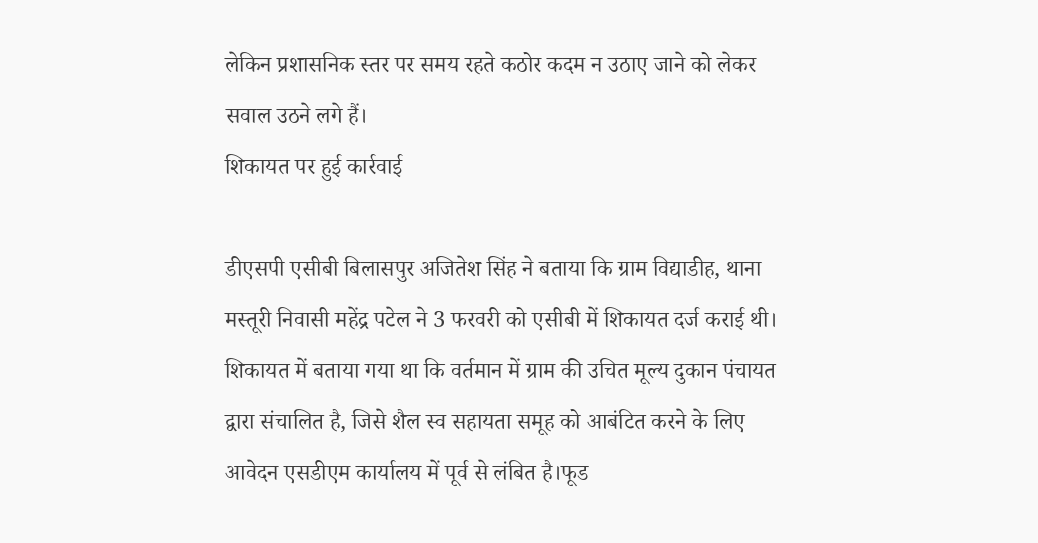लेकिन प्रशासनिक स्तर पर समय रहते कठोर कदम न उठाए जाने को लेकर सवाल उठने लगे हैं।
शिकायत पर हुई कार्रवाई

डीएसपी एसीबी बिलासपुर अजितेश सिंह ने बताया कि ग्राम विद्याडीह, थाना मस्तूरी निवासी महेंद्र पटेल ने 3 फरवरी को एसीबी में शिकायत दर्ज कराई थी। शिकायत में बताया गया था कि वर्तमान में ग्राम की उचित मूल्य दुकान पंचायत द्वारा संचालित है, जिसे शैल स्व सहायता समूह को आबंटित करने के लिए आवेदन एसडीएम कार्यालय में पूर्व से लंबित है।फूड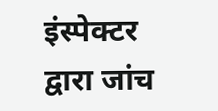इंस्पेक्टर द्वारा जांच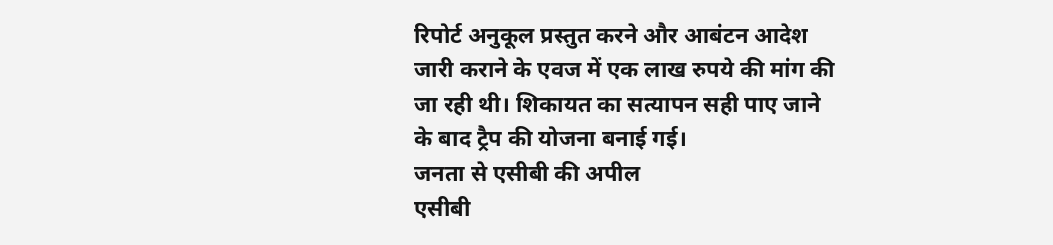रिपोर्ट अनुकूल प्रस्तुत करने और आबंटन आदेश जारी कराने के एवज में एक लाख रुपये की मांग की जा रही थी। शिकायत का सत्यापन सही पाए जाने के बाद ट्रैप की योजना बनाई गई।
जनता से एसीबी की अपील
एसीबी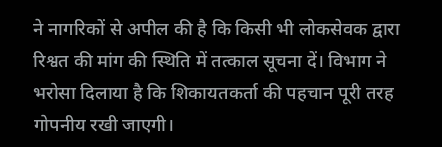ने नागरिकों से अपील की है कि किसी भी लोकसेवक द्वारा रिश्वत की मांग की स्थिति में तत्काल सूचना दें। विभाग ने भरोसा दिलाया है कि शिकायतकर्ता की पहचान पूरी तरह गोपनीय रखी जाएगी।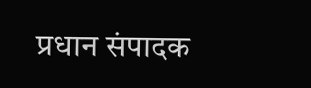प्रधान संपादक